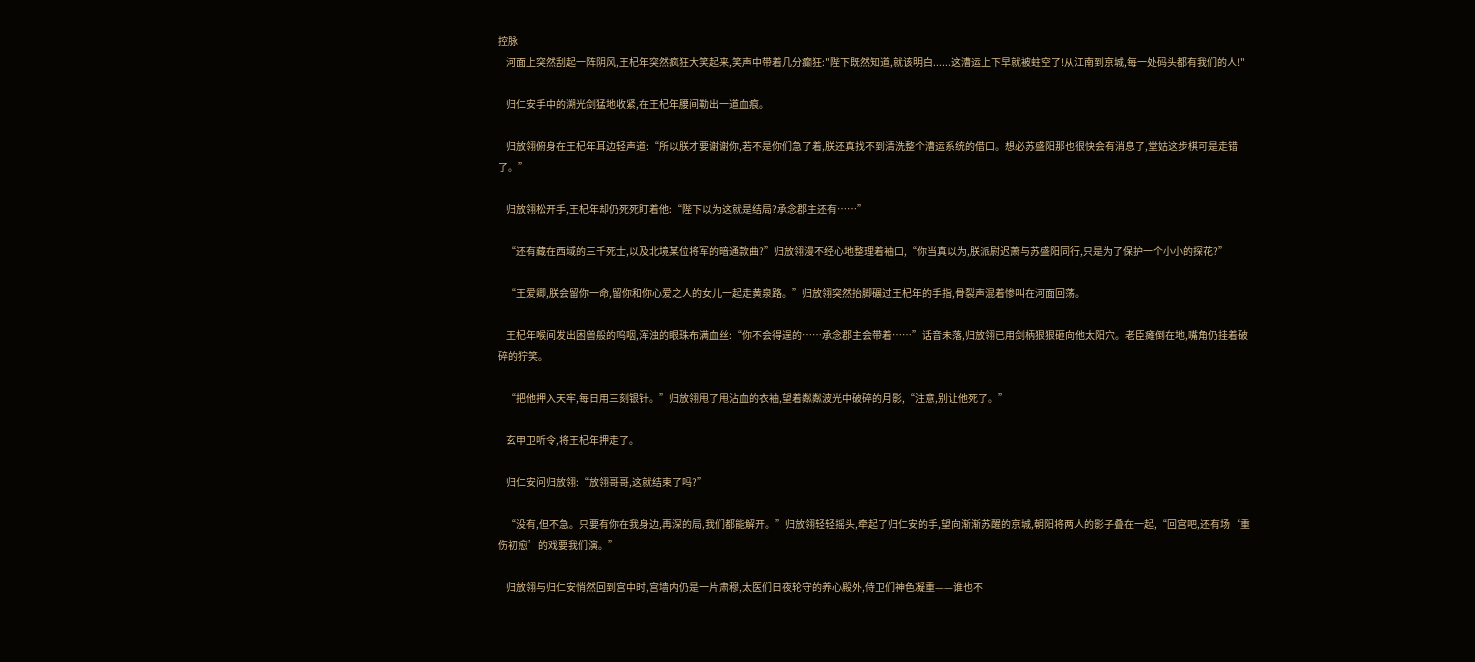控脉
    河面上突然刮起一阵阴风,王杞年突然疯狂大笑起来,笑声中带着几分癫狂:"陛下既然知道,就该明白......这漕运上下早就被蛀空了!从江南到京城,每一处码头都有我们的人!"

    归仁安手中的溯光剑猛地收紧,在王杞年腰间勒出一道血痕。

    归放翎俯身在王杞年耳边轻声道:“所以朕才要谢谢你,若不是你们急了着,朕还真找不到清洗整个漕运系统的借口。想必苏盛阳那也很快会有消息了,堂姑这步棋可是走错了。”

    归放翎松开手,王杞年却仍死死盯着他:“陛下以为这就是结局?承念郡主还有……”

    “还有藏在西域的三千死士,以及北境某位将军的暗通款曲?”归放翎漫不经心地整理着袖口,“你当真以为,朕派尉迟萧与苏盛阳同行,只是为了保护一个小小的探花?”

    “王爱卿,朕会留你一命,留你和你心爱之人的女儿一起走黄泉路。”归放翎突然抬脚碾过王杞年的手指,骨裂声混着惨叫在河面回荡。

    王杞年喉间发出困兽般的呜咽,浑浊的眼珠布满血丝:“你不会得逞的……承念郡主会带着……”话音未落,归放翎已用剑柄狠狠砸向他太阳穴。老臣瘫倒在地,嘴角仍挂着破碎的狞笑。

    “把他押入天牢,每日用三刻银针。”归放翎甩了甩沾血的衣袖,望着粼粼波光中破碎的月影,“注意,别让他死了。”

    玄甲卫听令,将王杞年押走了。

    归仁安问归放翎:“放翎哥哥,这就结束了吗?”

    “没有,但不急。只要有你在我身边,再深的局,我们都能解开。”归放翎轻轻摇头,牵起了归仁安的手,望向渐渐苏醒的京城,朝阳将两人的影子叠在一起,“回宫吧,还有场‘重伤初愈’的戏要我们演。”

    归放翎与归仁安悄然回到宫中时,宫墙内仍是一片肃穆,太医们日夜轮守的养心殿外,侍卫们神色凝重——谁也不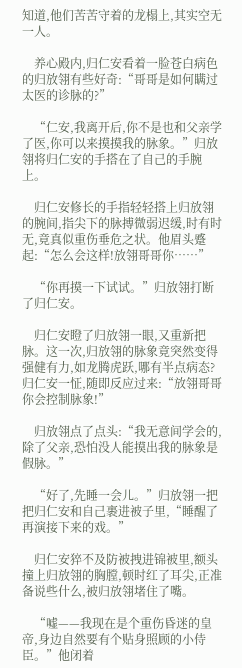知道,他们苦苦守着的龙榻上,其实空无一人。

    养心殿内,归仁安看着一脸苍白病色的归放翎有些好奇:“哥哥是如何瞒过太医的诊脉的?”

    “仁安,我离开后,你不是也和父亲学了医,你可以来摸摸我的脉象。”归放翎将归仁安的手搭在了自己的手腕上。

    归仁安修长的手指轻轻搭上归放翎的腕间,指尖下的脉搏微弱迟缓,时有时无,竟真似重伤垂危之状。他眉头蹙起:“怎么会这样!放翎哥哥你……”

    “你再摸一下试试。”归放翎打断了归仁安。

    归仁安瞪了归放翎一眼,又重新把脉。这一次,归放翎的脉象竟突然变得强健有力,如龙腾虎跃,哪有半点病态?归仁安一怔,随即反应过来:“放翎哥哥你会控制脉象!”

    归放翎点了点头:“我无意间学会的,除了父亲,恐怕没人能摸出我的脉象是假脉。”

    “好了,先睡一会儿。”归放翎一把把归仁安和自己裹进被子里,“睡醒了再演接下来的戏。”

    归仁安猝不及防被拽进锦被里,额头撞上归放翎的胸膛,顿时红了耳尖,正准备说些什么,被归放翎堵住了嘴。

    “嘘——我现在是个重伤昏迷的皇帝,身边自然要有个贴身照顾的小侍臣。”他闭着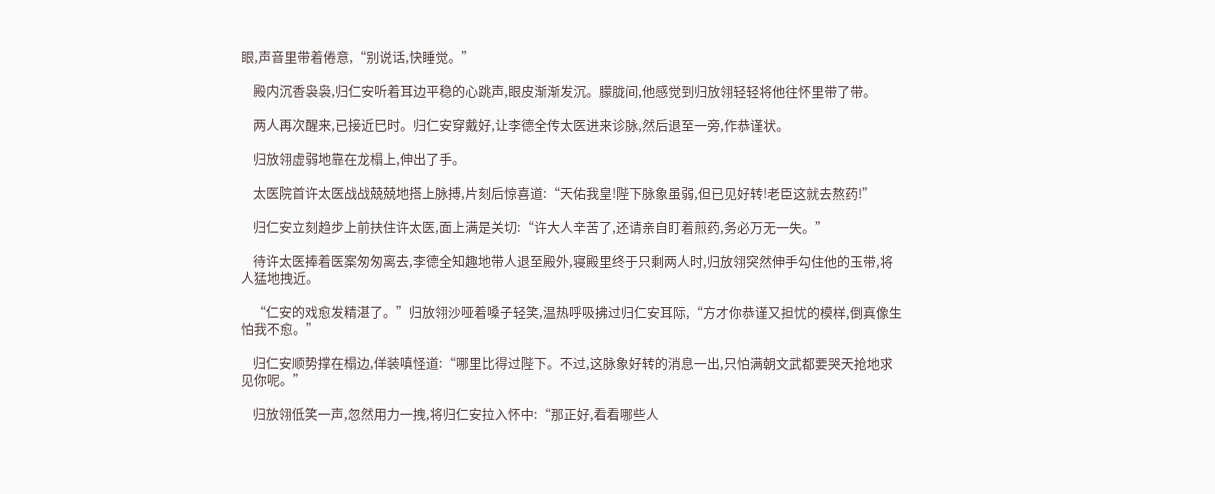眼,声音里带着倦意,“别说话,快睡觉。”

    殿内沉香袅袅,归仁安听着耳边平稳的心跳声,眼皮渐渐发沉。朦胧间,他感觉到归放翎轻轻将他往怀里带了带。

    两人再次醒来,已接近巳时。归仁安穿戴好,让李德全传太医进来诊脉,然后退至一旁,作恭谨状。

    归放翎虚弱地靠在龙榻上,伸出了手。

    太医院首许太医战战兢兢地搭上脉搏,片刻后惊喜道:“天佑我皇!陛下脉象虽弱,但已见好转!老臣这就去熬药!”

    归仁安立刻趋步上前扶住许太医,面上满是关切:“许大人辛苦了,还请亲自盯着煎药,务必万无一失。”

    待许太医捧着医案匆匆离去,李德全知趣地带人退至殿外,寝殿里终于只剩两人时,归放翎突然伸手勾住他的玉带,将人猛地拽近。

    “仁安的戏愈发精湛了。”归放翎沙哑着嗓子轻笑,温热呼吸拂过归仁安耳际,“方才你恭谨又担忧的模样,倒真像生怕我不愈。”

    归仁安顺势撑在榻边,佯装嗔怪道:“哪里比得过陛下。不过,这脉象好转的消息一出,只怕满朝文武都要哭天抢地求见你呢。”

    归放翎低笑一声,忽然用力一拽,将归仁安拉入怀中:“那正好,看看哪些人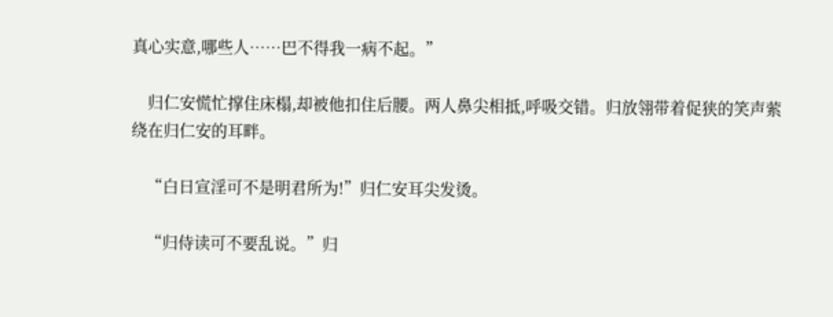真心实意,哪些人……巴不得我一病不起。”

    归仁安慌忙撑住床榻,却被他扣住后腰。两人鼻尖相抵,呼吸交错。归放翎带着促狭的笑声萦绕在归仁安的耳畔。

    “白日宣淫可不是明君所为!”归仁安耳尖发烫。

    “归侍读可不要乱说。”归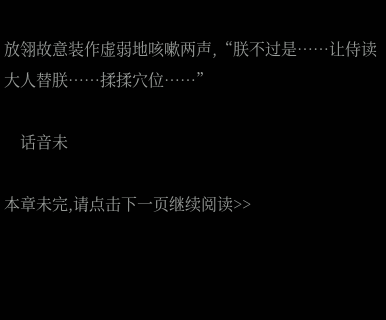放翎故意装作虚弱地咳嗽两声,“朕不过是……让侍读大人替朕……揉揉穴位……”

    话音未

本章未完,请点击下一页继续阅读>>